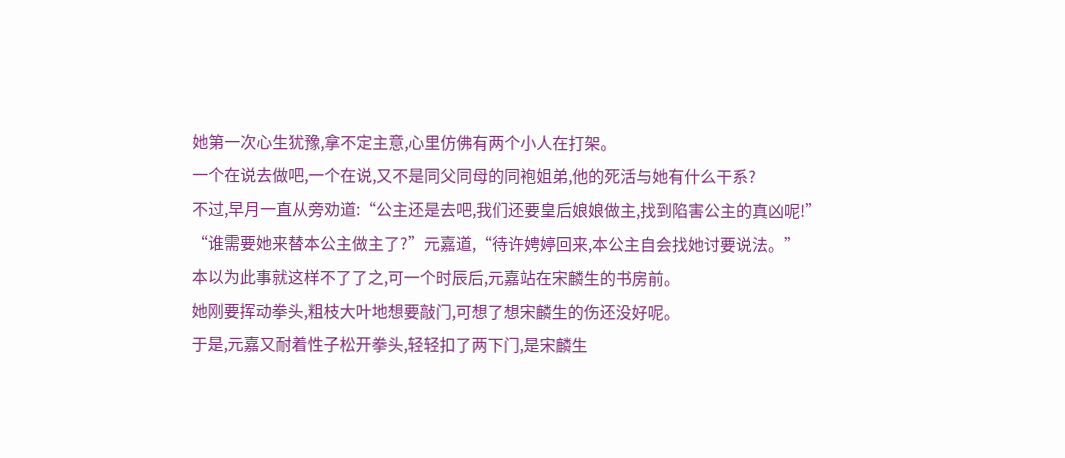她第一次心生犹豫,拿不定主意,心里仿佛有两个小人在打架。
一个在说去做吧,一个在说,又不是同父同母的同袍姐弟,他的死活与她有什么干系?
不过,早月一直从旁劝道:“公主还是去吧,我们还要皇后娘娘做主,找到陷害公主的真凶呢!”
“谁需要她来替本公主做主了?”元嘉道,“待许娉婷回来,本公主自会找她讨要说法。”
本以为此事就这样不了了之,可一个时辰后,元嘉站在宋麟生的书房前。
她刚要挥动拳头,粗枝大叶地想要敲门,可想了想宋麟生的伤还没好呢。
于是,元嘉又耐着性子松开拳头,轻轻扣了两下门,是宋麟生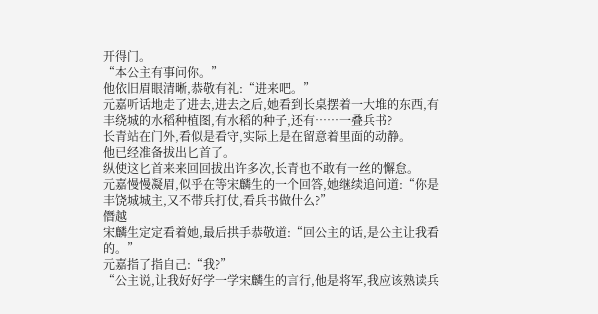开得门。
“本公主有事问你。”
他依旧眉眼清晰,恭敬有礼:“进来吧。”
元嘉听话地走了进去,进去之后,她看到长桌摆着一大堆的东西,有丰绕城的水稻种植图,有水稻的种子,还有……一叠兵书?
长青站在门外,看似是看守,实际上是在留意着里面的动静。
他已经准备拔出匕首了。
纵使这匕首来来回回拔出许多次,长青也不敢有一丝的懈怠。
元嘉慢慢凝眉,似乎在等宋麟生的一个回答,她继续追问道:“你是丰饶城城主,又不带兵打仗,看兵书做什么?”
僭越
宋麟生定定看着她,最后拱手恭敬道:“回公主的话,是公主让我看的。”
元嘉指了指自己:“我?”
“公主说,让我好好学一学宋麟生的言行,他是将军,我应该熟读兵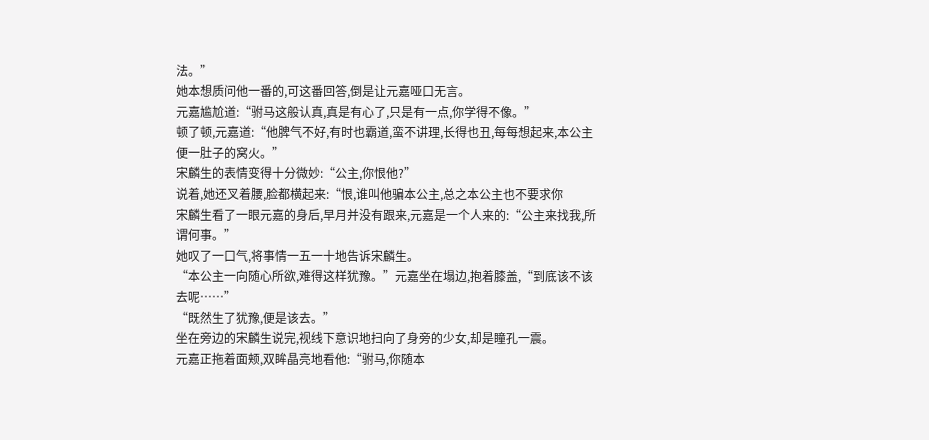法。”
她本想质问他一番的,可这番回答,倒是让元嘉哑口无言。
元嘉尴尬道:“驸马这般认真,真是有心了,只是有一点,你学得不像。”
顿了顿,元嘉道:“他脾气不好,有时也霸道,蛮不讲理,长得也丑,每每想起来,本公主便一肚子的窝火。”
宋麟生的表情变得十分微妙:“公主,你恨他?”
说着,她还叉着腰,脸都横起来:“恨,谁叫他骗本公主,总之本公主也不要求你
宋麟生看了一眼元嘉的身后,早月并没有跟来,元嘉是一个人来的:“公主来找我,所谓何事。”
她叹了一口气,将事情一五一十地告诉宋麟生。
“本公主一向随心所欲,难得这样犹豫。”元嘉坐在塌边,抱着膝盖,“到底该不该去呢……”
“既然生了犹豫,便是该去。”
坐在旁边的宋麟生说完,视线下意识地扫向了身旁的少女,却是瞳孔一震。
元嘉正拖着面颊,双眸晶亮地看他:“驸马,你随本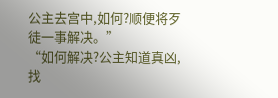公主去宫中,如何?顺便将歹徒一事解决。”
“如何解决?公主知道真凶,找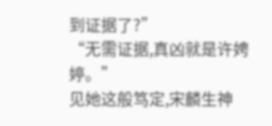到证据了?”
“无需证据,真凶就是许娉婷。”
见她这般笃定,宋麟生神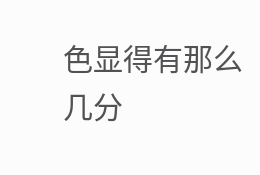色显得有那么几分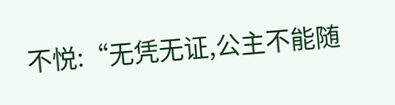不悦:“无凭无证,公主不能随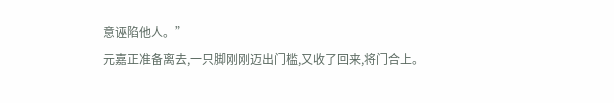意诬陷他人。”
元嘉正准备离去,一只脚刚刚迈出门槛,又收了回来,将门合上。